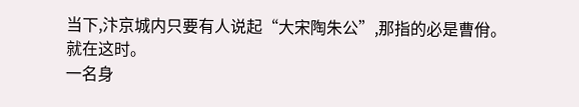当下,汴京城内只要有人说起“大宋陶朱公”,那指的必是曹佾。
就在这时。
一名身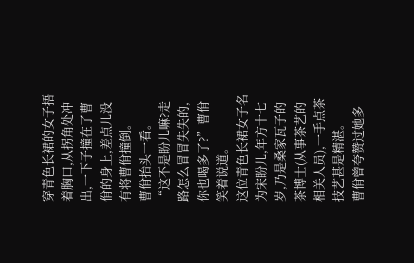穿青色长裙的女子捂着胸口,从拐角处冲出,一下子撞在了曹佾的身上,差点儿没有将曹佾撞倒。
曹佾抬头一看。
“这不是盼儿嘛?走路怎么冒冒失失的,你也喝多了?”曹佾笑着说道。
这位青色长裙女子名为宋盼儿,年方十七岁,乃是桑家瓦子的茶博士(从事茶艺的相关人员),一手点茶技艺甚是精湛。
曹佾曾夸赞过她多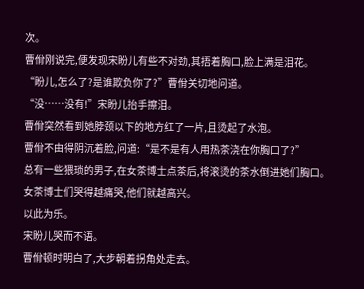次。
曹佾刚说完,便发现宋盼儿有些不对劲,其捂着胸口,脸上满是泪花。
“盼儿,怎么了?是谁欺负你了?”曹佾关切地问道。
“没……没有!”宋盼儿抬手擦泪。
曹佾突然看到她脖颈以下的地方红了一片,且烫起了水泡。
曹佾不由得阴沉着脸,问道:“是不是有人用热茶浇在你胸口了?”
总有一些猥琐的男子,在女茶博士点茶后,将滚烫的茶水倒进她们胸口。
女茶博士们哭得越痛哭,他们就越高兴。
以此为乐。
宋盼儿哭而不语。
曹佾顿时明白了,大步朝着拐角处走去。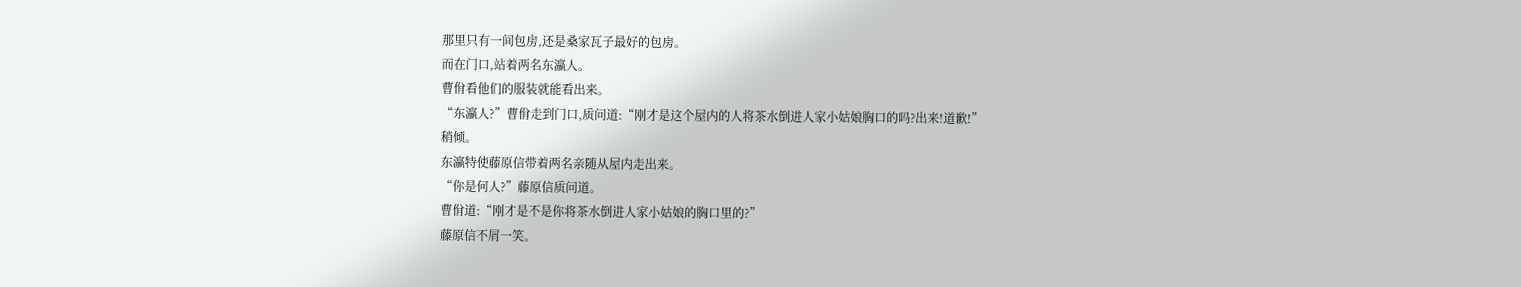那里只有一间包房,还是桑家瓦子最好的包房。
而在门口,站着两名东瀛人。
曹佾看他们的服装就能看出来。
“东瀛人?”曹佾走到门口,质问道:“刚才是这个屋内的人将茶水倒进人家小姑娘胸口的吗?出来!道歉!”
稍倾。
东瀛特使藤原信带着两名亲随从屋内走出来。
“你是何人?”藤原信质问道。
曹佾道:“刚才是不是你将茶水倒进人家小姑娘的胸口里的?”
藤原信不屑一笑。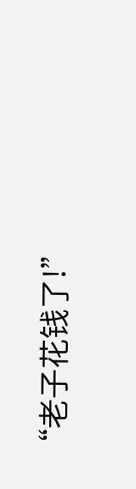“老子花钱了!”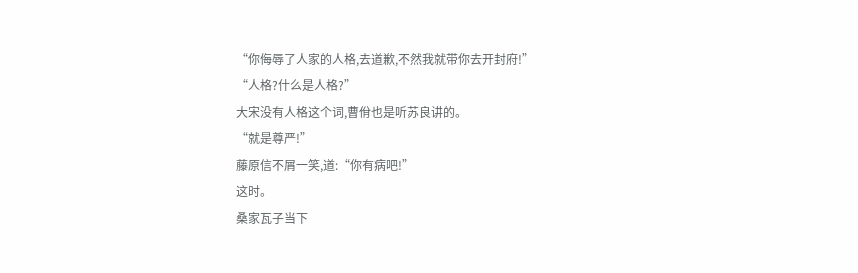“你侮辱了人家的人格,去道歉,不然我就带你去开封府!”
“人格?什么是人格?”
大宋没有人格这个词,曹佾也是听苏良讲的。
“就是尊严!”
藤原信不屑一笑,道:“你有病吧!”
这时。
桑家瓦子当下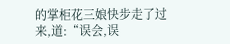的掌柜花三娘快步走了过来,道:“误会,误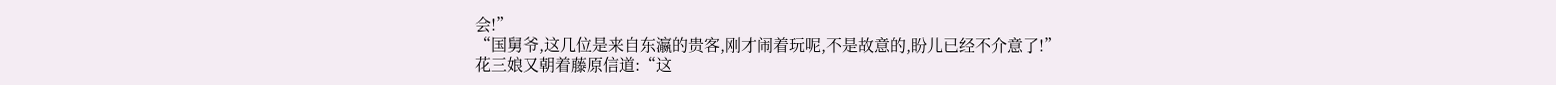会!”
“国舅爷,这几位是来自东瀛的贵客,刚才闹着玩呢,不是故意的,盼儿已经不介意了!”
花三娘又朝着藤原信道:“这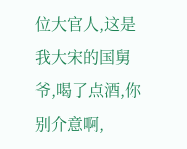位大官人,这是我大宋的国舅爷,喝了点酒,你别介意啊,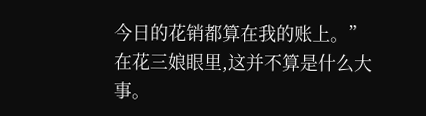今日的花销都算在我的账上。”
在花三娘眼里,这并不算是什么大事。